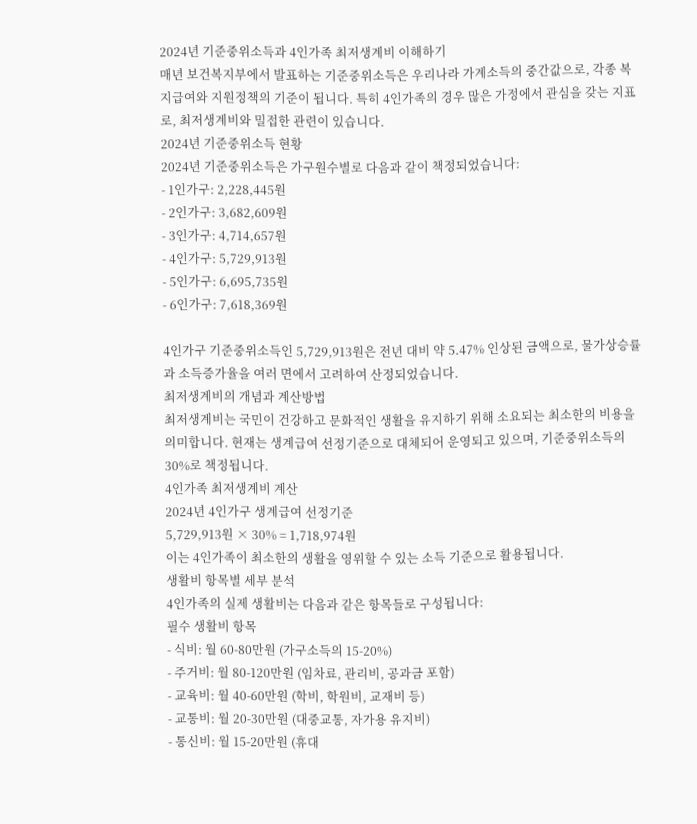2024년 기준중위소득과 4인가족 최저생계비 이해하기
매년 보건복지부에서 발표하는 기준중위소득은 우리나라 가계소득의 중간값으로, 각종 복지급여와 지원정책의 기준이 됩니다. 특히 4인가족의 경우 많은 가정에서 관심을 갖는 지표로, 최저생계비와 밀접한 관련이 있습니다.
2024년 기준중위소득 현황
2024년 기준중위소득은 가구원수별로 다음과 같이 책정되었습니다:
- 1인가구: 2,228,445원
- 2인가구: 3,682,609원
- 3인가구: 4,714,657원
- 4인가구: 5,729,913원
- 5인가구: 6,695,735원
- 6인가구: 7,618,369원

4인가구 기준중위소득인 5,729,913원은 전년 대비 약 5.47% 인상된 금액으로, 물가상승률과 소득증가율을 여러 면에서 고려하여 산정되었습니다.
최저생계비의 개념과 계산방법
최저생계비는 국민이 건강하고 문화적인 생활을 유지하기 위해 소요되는 최소한의 비용을 의미합니다. 현재는 생계급여 선정기준으로 대체되어 운영되고 있으며, 기준중위소득의 30%로 책정됩니다.
4인가족 최저생계비 계산
2024년 4인가구 생계급여 선정기준
5,729,913원 × 30% = 1,718,974원
이는 4인가족이 최소한의 생활을 영위할 수 있는 소득 기준으로 활용됩니다.
생활비 항목별 세부 분석
4인가족의 실제 생활비는 다음과 같은 항목들로 구성됩니다:
필수 생활비 항목
- 식비: 월 60-80만원 (가구소득의 15-20%)
- 주거비: 월 80-120만원 (임차료, 관리비, 공과금 포함)
- 교육비: 월 40-60만원 (학비, 학원비, 교재비 등)
- 교통비: 월 20-30만원 (대중교통, 자가용 유지비)
- 통신비: 월 15-20만원 (휴대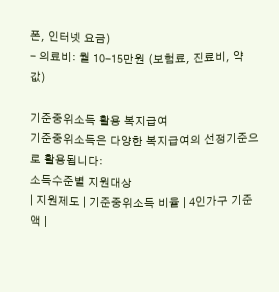폰, 인터넷 요금)
- 의료비: 월 10-15만원 (보험료, 진료비, 약값)

기준중위소득 활용 복지급여
기준중위소득은 다양한 복지급여의 선정기준으로 활용됩니다:
소득수준별 지원대상
| 지원제도 | 기준중위소득 비율 | 4인가구 기준액 |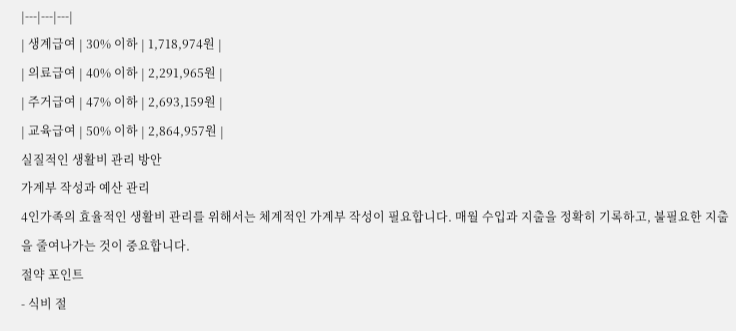|---|---|---|
| 생계급여 | 30% 이하 | 1,718,974원 |
| 의료급여 | 40% 이하 | 2,291,965원 |
| 주거급여 | 47% 이하 | 2,693,159원 |
| 교육급여 | 50% 이하 | 2,864,957원 |
실질적인 생활비 관리 방안
가계부 작성과 예산 관리
4인가족의 효율적인 생활비 관리를 위해서는 체계적인 가계부 작성이 필요합니다. 매월 수입과 지출을 정확히 기록하고, 불필요한 지출을 줄여나가는 것이 중요합니다.
절약 포인트
- 식비 절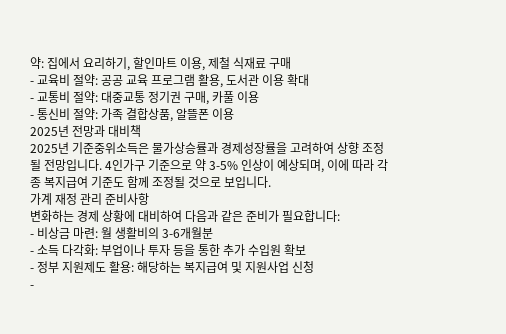약: 집에서 요리하기, 할인마트 이용, 제철 식재료 구매
- 교육비 절약: 공공 교육 프로그램 활용, 도서관 이용 확대
- 교통비 절약: 대중교통 정기권 구매, 카풀 이용
- 통신비 절약: 가족 결합상품, 알뜰폰 이용
2025년 전망과 대비책
2025년 기준중위소득은 물가상승률과 경제성장률을 고려하여 상향 조정될 전망입니다. 4인가구 기준으로 약 3-5% 인상이 예상되며, 이에 따라 각종 복지급여 기준도 함께 조정될 것으로 보입니다.
가계 재정 관리 준비사항
변화하는 경제 상황에 대비하여 다음과 같은 준비가 필요합니다:
- 비상금 마련: 월 생활비의 3-6개월분
- 소득 다각화: 부업이나 투자 등을 통한 추가 수입원 확보
- 정부 지원제도 활용: 해당하는 복지급여 및 지원사업 신청
-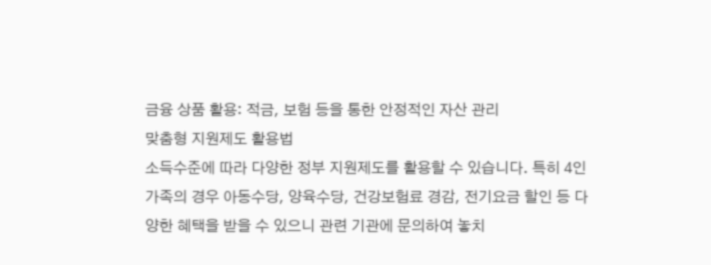금융 상품 활용: 적금, 보험 등을 통한 안정적인 자산 관리
맞춤형 지원제도 활용법
소득수준에 따라 다양한 정부 지원제도를 활용할 수 있습니다. 특히 4인가족의 경우 아동수당, 양육수당, 건강보험료 경감, 전기요금 할인 등 다양한 혜택을 받을 수 있으니 관련 기관에 문의하여 놓치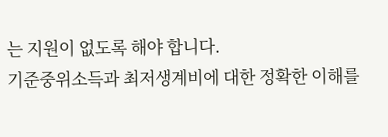는 지원이 없도록 해야 합니다.
기준중위소득과 최저생계비에 대한 정확한 이해를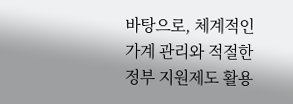바탕으로, 체계적인 가계 관리와 적절한 정부 지원제도 활용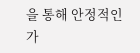을 통해 안정적인 가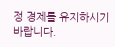정 경제를 유지하시기 바랍니다.